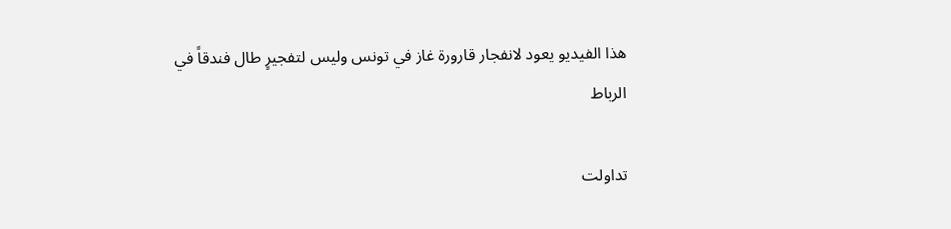هذا الفيديو يعود لانفجار قارورة غاز في تونس وليس لتفجيرٍ طال فندقاً في الرباط

تداولت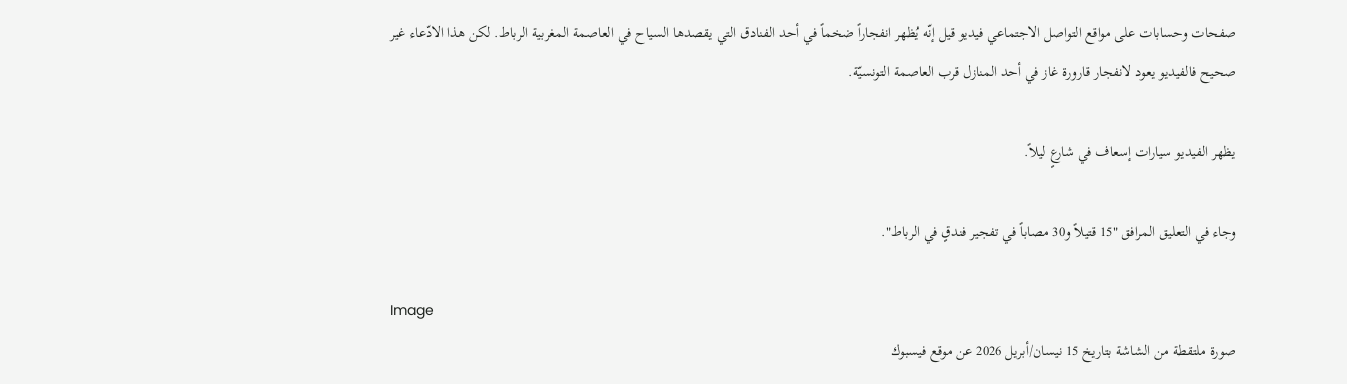صفحات وحسابات على مواقع التواصل الاجتماعي فيديو قيل إنّه يُظهر انفجاراً ضخماً في أحد الفنادق التي يقصدها السياح في العاصمة المغربية الرباط. لكن هذا الادّعاء غير صحيح فالفيديو يعود لانفجار قارورة غاز في أحد المنازل قرب العاصمة التونسيّة.

يظهر الفيديو سيارات إسعاف في شارعٍ ليلاً.

وجاء في التعليق المرافق "15 قتيلاً و30 مصاباً في تفجير فندقٍ في الرباط".

Image
صورة ملتقطة من الشاشة بتاريخ 15 نيسان/أبريل 2026 عن موقع فيسبوك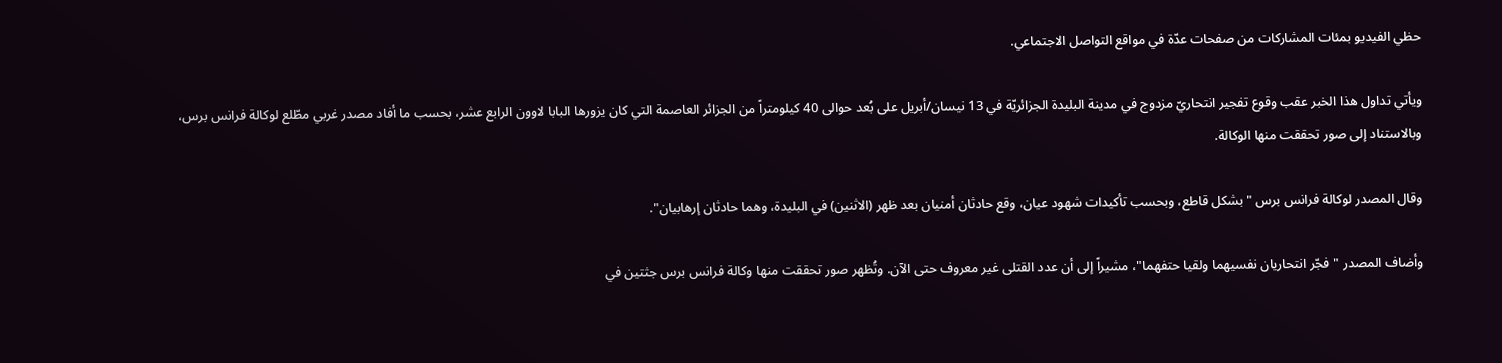حظي الفيديو بمئات المشاركات من صفحات عدّة في مواقع التواصل الاجتماعي.

ويأتي تداول هذا الخبر عقب وقوع تفجير انتحاريّ مزدوج في مدينة البليدة الجزائريّة في 13 نيسان/أبريل على بُعد حوالى 40 كيلومتراً من الجزائر العاصمة التي كان يزورها البابا لاوون الرابع عشر، بحسب ما أفاد مصدر غربي مطّلع لوكالة فرانس برس، وبالاستناد إلى صور تحققت منها الوكالة.

وقال المصدر لوكالة فرانس برس "بشكل قاطع، وبحسب تأكيدات شهود عيان، وقع حادثان أمنيان بعد ظهر (الاثنين) في البليدة، وهما حادثان إرهابيان".

وأضاف المصدر "فجّر انتحاريان نفسيهما ولقيا حتفهما"، مشيراً إلى أن عدد القتلى غير معروف حتى الآن. وتُظهر صور تحققت منها وكالة فرانس برس جثتين في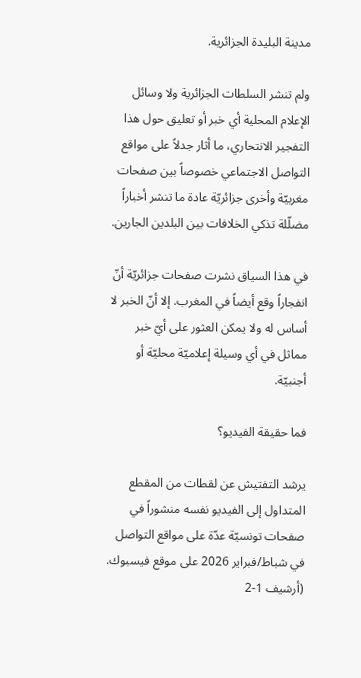مدينة البليدة الجزائرية.

ولم تنشر السلطات الجزائرية ولا وسائل الإعلام المحلية أي خبر أو تعليق حول هذا التفجير الانتحاري، ما أثار جدلاً على مواقع التواصل الاجتماعي خصوصاً بين صفحات مغربيّة وأخرى جزائريّة عادة ما تنشر أخباراً مضلّلة تذكي الخلافات بين البلدين الجارين.

في هذا السياق نشرت صفحات جزائريّة أنّ انفجاراً وقع أيضاً في المغرب. إلا أنّ الخبر لا أساس له ولا يمكن العثور على أيّ خبر مماثل في أي وسيلة إعلاميّة محليّة أو أجنبيّة.

فما حقيقة الفيديو؟

يرشد التفتيش عن لقطات من المقطع المتداول إلى الفيديو نفسه منشوراً في صفحات تونسيّة عدّة على مواقع التواصل في شباط/فبراير 2026 على موقع فيسبوك. (أرشيف 1-2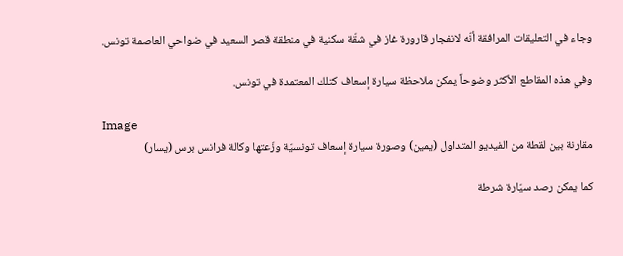وجاء في التعليقات المرافقة أنّه لانفجار قارورة غاز في شقّة سكنية في منطقة قصر السعيد في ضواحي العاصمة تونس.

وفي هذه المقاطع الأكثر وضوحاً يمكن ملاحظة سيارة إسعاف كتلك المعتمدة في تونس.

Image
مقارنة بين لقطة من الفيديو المتداول (يمين) وصورة سيارة إسعاف تونسيّة وزّعتها وكالة فرانس برس (يسار)

كما يمكن رصد سيّارة شرطة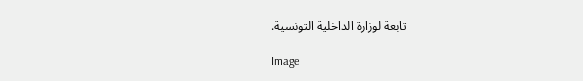تابعة لوزارة الداخلية التونسية.

Image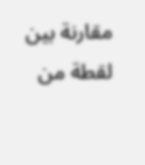مقارنة بين لقطة من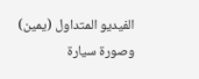الفيديو المتداول (يمين) وصورة سيارة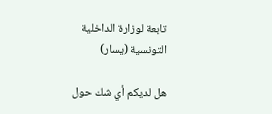تابعة لوزارة الداخلية التونسية (يسار)

هل لديكم أي شك حول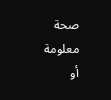صحة معلومة أو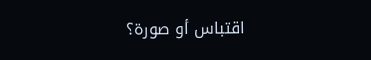اقتباس أو صورة؟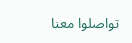تواصلوا معنا